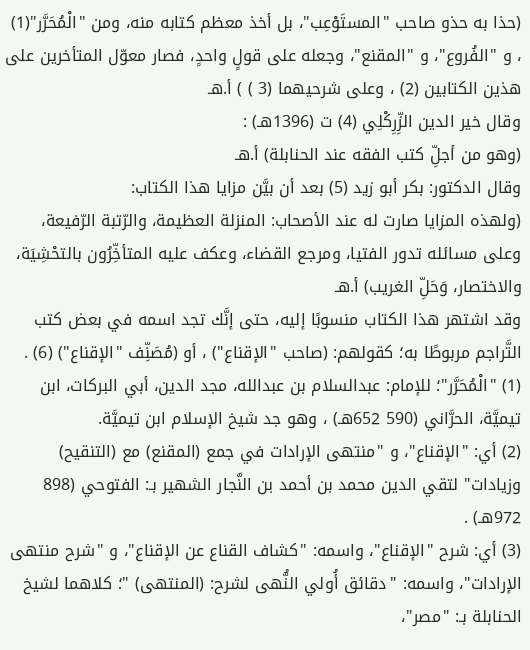(حذا به حذو صاحب "المستَوْعِب"، بل أخذ معظم كتابه منه، ومن "الْمُحَرَّر"(1) ، و "الفُروع"، و "المقنع"، وجعله على قولٍ واحدٍ، فصار معوّل المتأخرين على هذين الكتابين (2) ، وعلى شرحيهما (3 ) ) أ.هـ
وقال خير الدين الزِّرِكْلِي (4) ت (1396هـ) :
(وهو من أجلِّ كتب الفقه عند الحنابلة) أ.هـ
وقال الدكتور: بكر أبو زيد (5) بعد أن بيَّن مزايا هذا الكتاب:
(ولهذه المزايا صارت له عند الأصحاب: المنزلة العظيمة، والرّتبة الرّفيعة، وعلى مسائله تدور الفتيا، ومرجع القضاء، وعكف عليه المتأخِّرُون بالتحْشِيَة، والاختصار، وَحَلِّ الغريب) أ.هـ
وقد اشتهر هذا الكتاب منسوبًا إليه، حتى إنَّك تجد اسمه في بعض كتب التَّراجم مربوطًا به؛ كقولهم: (صاحب "الإقناع") ، أو (مُصَنِّف "الإقناع") (6) .
(1) "الْمُحَرَّر"؛ للإمام: عبدالسلام بن عبدالله، مجد الدين، أبي البركات، ابن تيميَّة، الحرَّاني (590 652هـ) ، وهو جد شيخ الإسلام ابن تيميَّة.
(2) أي: "الإقناع"، و "منتهى الإرادات في جمع (المقنع) مع (التنقيح) وزيادات" لتقي الدين محمد بن أحمد بن النَّجار الشهير بـ: الفتوحي (898 972هـ) .
(3) أي: شرح "الإقناع"، واسمه: "كشاف القناع عن الإقناع"، و "شرح منتهى الإرادات"، واسمه: "دقائق أُولي النُّهى لشرح: (المنتهى) "؛ كلاهما لشيخ الحنابلة بـ: "مصر"،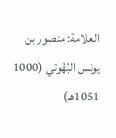العلامة: منصور بن يونس البُهُوتي (1000 1051هـ)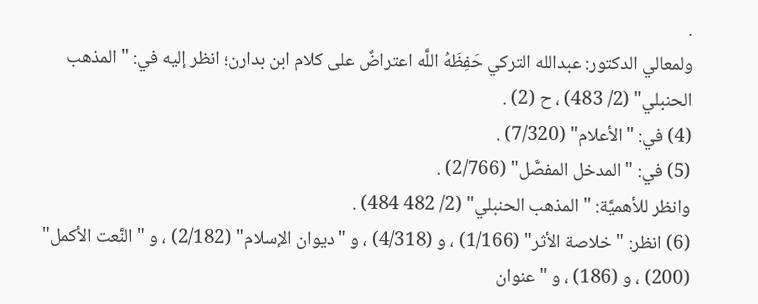.
ولمعالي الدكتور: عبدالله التركي حَفِظَهُ اللَّه اعتراضٌ على كلام ابن بدارن؛ انظر إليه في: "المذهب الحنبلي" (2/ 483) ، ح (2) .
(4) في: "الأعلام" (7/320) .
(5) في: "المدخل المفصَّل" (2/766) .
وانظر للأهميَّة: "المذهب الحنبلي" (2/ 482 484) .
(6) انظر: "خلاصة الأثر" (1/166) ، و (4/318) ، و "ديوان الإسلام" (2/182) ، و "النَّعت الأكمل" (200) ، و (186) ، و "عنوان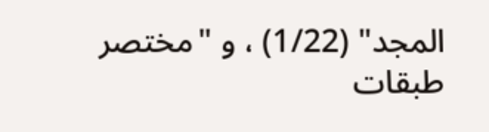المجد" (1/22) ، و "مختصر طبقات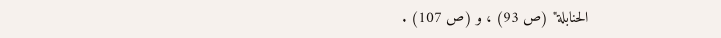الحنابلة" (ص 93) ، و (ص 107) .